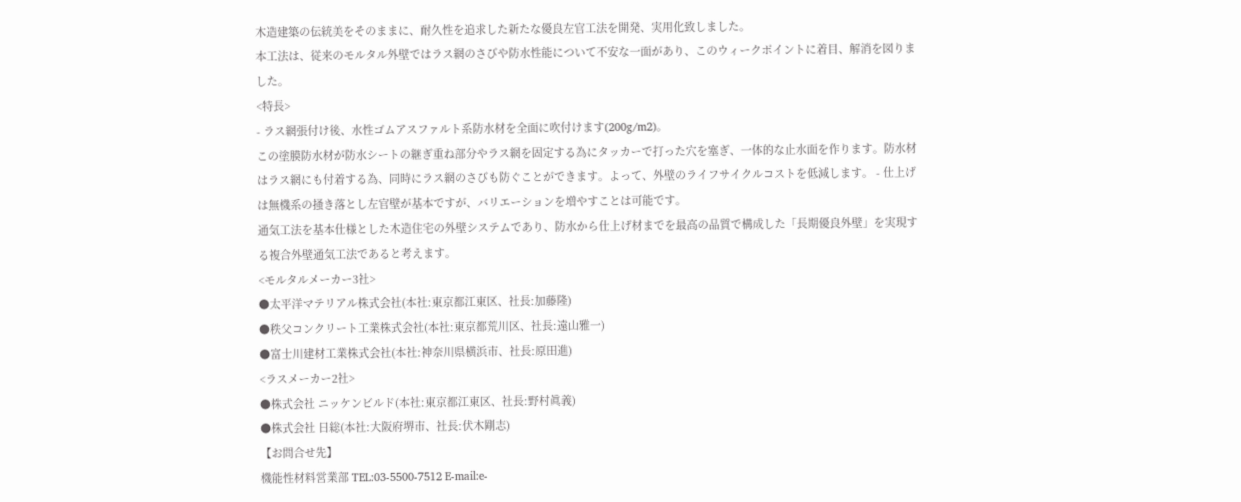木造建築の伝統美をそのままに、耐久性を追求した新たな優良左官工法を開発、実用化致しました。
本工法は、従来のモルタル外壁ではラス網のさびや防水性能について不安な一面があり、このウィークポイントに着目、解消を図りました。
<特長>
- ラス網張付け後、水性ゴムアスファルト系防水材を全面に吹付けます(200g/m2)。
この塗膜防水材が防水シートの継ぎ重ね部分やラス網を固定する為にタッカーで打った穴を塞ぎ、一体的な止水面を作ります。防水材はラス網にも付着する為、同時にラス網のさびも防ぐことができます。よって、外壁のライフサイクルコストを低減します。 - 仕上げは無機系の掻き落とし左官壁が基本ですが、バリエーションを増やすことは可能です。
通気工法を基本仕様とした木造住宅の外壁システムであり、防水から仕上げ材までを最高の品質で構成した「長期優良外壁」を実現する複合外壁通気工法であると考えます。
<モルタルメーカー3社>
●太平洋マテリアル株式会社(本社:東京都江東区、社長:加藤隆)
●秩父コンクリート工業株式会社(本社:東京都荒川区、社長:遠山雅一)
●富士川建材工業株式会社(本社:神奈川県横浜市、社長:原田進)
<ラスメーカー2社>
●株式会社 ニッケンビルド(本社:東京都江東区、社長:野村眞義)
●株式会社 日総(本社:大阪府堺市、社長:伏木剛志)
【お問合せ先】
機能性材料営業部 TEL:03-5500-7512 E-mail:e-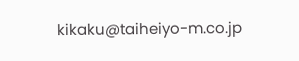kikaku@taiheiyo-m.co.jp